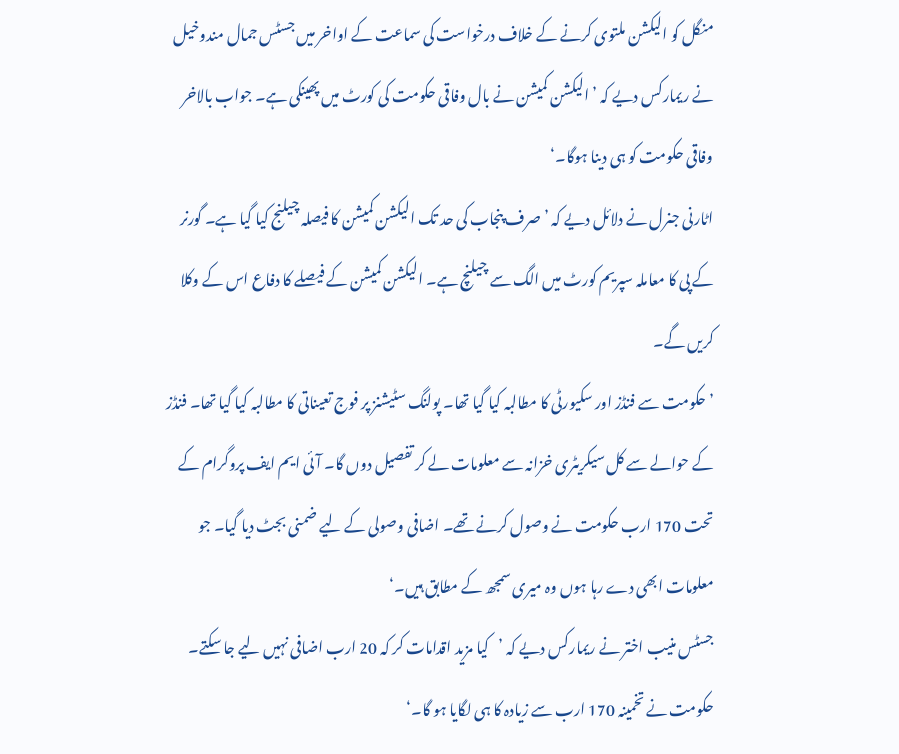منگل کو الیکشن ملتوی کرنے کے خلاف درخواست کی سماعت کے اواخر میں جسٹس جمال مندوخیل نے ریمارکس دیے کہ ’الیکشن کمیشن نے بال وفاقی حکومت کی کورٹ میں پھینکی ہے۔ جواب بالاخر وفاقی حکومت کو ہی دینا ہوگا۔‘
اٹارنی جنرل نے دلائل دیے کہ ’صرف پنجاب کی حد تک الیکشن کمیشن کا فیصلہ چیلنج کیا گیا ہے۔ گورنر کے پی کا معاملہ سپریم کورٹ میں الگ سے چیلنچ ہے۔ الیکشن کمیشن کے فیصلے کا دفاع اس کے وکلا کریں گے۔
’حکومت سے فنڈز اور سکیورٹی کا مطالبہ کیا گیا تھا۔ پولنگ سٹیشنز پر فوج تعیناتی کا مطالبہ کیا گیا تھا۔ فنڈز کے حوالے سے کل سیکریٹری خزانہ سے معلومات لے کر تفصیل دوں گا۔ آئی ایم ایف پروگرام کے تحت 170 ارب حکومت نے وصول کرنے تھے۔ اضافی وصولی کے لیے ضمنی بجٹ دیا گیا۔ جو معلومات ابھی دے رہا ہوں وہ میری سمجھ کے مطابق ہیں۔‘
جسٹس منیب اختر نے ریمارکس دیے کہ ’کیا مزید اقدامات کر کہ 20 ارب اضافی نہیں لیے جا سکتے۔ حکومت نے تخمینہ 170 ارب سے زیادہ کا ہی لگایا ہو گا۔‘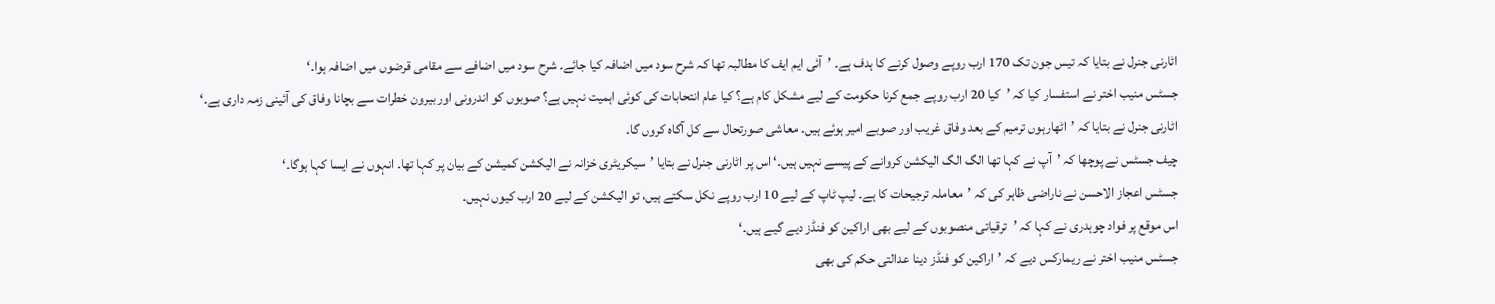اٹارنی جنرل نے بتایا کہ تیس جون تک 170 ارب روپے وصول کرنے کا ہدف ہے۔ ’آئی ایم ایف کا مطالبہ تھا کہ شرح سود میں اضافہ کیا جائے۔ شرح سود میں اضافے سے مقامی قرضوں میں اضافہ ہوا۔‘
جسٹس منیب اختر نے استفسار کیا کہ ’کیا 20 ارب روپے جمع کرنا حکومت کے لیے مشکل کام ہے؟ کیا عام انتحابات کی کوئی اہمیت نہیں ہے؟ صوبوں کو اندرونی اور بیرون خطرات سے بچانا وفاق کی آئینی زمہ داری ہے۔‘
اٹارنی جنرل نے بتایا کہ ’اٹھارہوں ترمیم کے بعد وفاق غریب اور صوبے امیر ہوئے ہیں۔ معاشی صورتحال سے کل آگاہ کروں گا۔
چیف جسٹس نے پوچھا کہ ’آپ نے کہا تھا الگ الگ الیکشن کروانے کے پیسے نہیں ہیں۔‘ اس پر اٹارنی جنرل نے بتایا ’سیکریٹری خزانہ نے الیکشن کمیشن کے بیان پر کہا تھا۔ انہوں نے ایسا کہا ہوگا۔‘
جسٹس اعجاز الاحسن نے ناراضی ظاہر کی کہ ’معاملہ ترجیحات کا ہے۔ لیپ ٹاپ کے لیے 10 ارب روپے نکل سکتے ہیں، تو الیکشن کے لیے 20 ارب کیوں نہیں۔
اس موقع پر فواد چوہدری نے کہا کہ ’ترقیاتی منصوبوں کے لیے بھی اراکین کو فنڈز دیے گیے ہیں۔‘
جسٹس منیب اختر نے ریمارکس دیے کہ ’اراکین کو فنڈز دینا عدالتی حکم کی بھی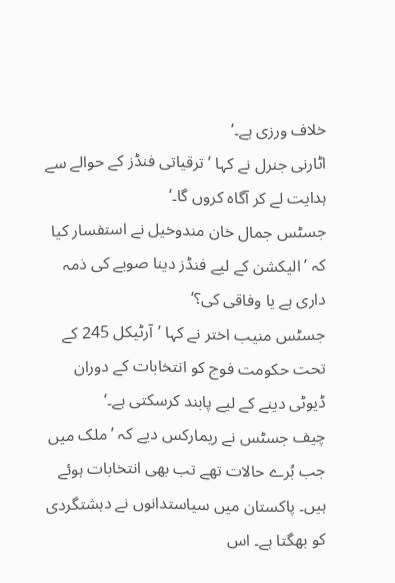خلاف ورزی ہے۔‘
اٹارنی جنرل نے کہا ’ترقیاتی فنڈز کے حوالے سے ہدایت لے کر آگاہ کروں گا۔‘
جسٹس جمال خان مندوخیل نے استفسار کیا کہ ’الیکشن کے لیے فنڈز دینا صوبے کی ذمہ داری ہے یا وفاقی کی؟‘
جسٹس منیب اختر نے کہا ’آرٹیکل 245 کے تحت حکومت فوج کو انتخابات کے دوران ڈیوٹی دینے کے لیے پابند کرسکتی ہے۔‘
چیف جسٹس نے ریمارکس دیے کہ ’ملک میں جب بُرے حالات تھے تب بھی انتخابات ہوئے ہیں۔ پاکستان میں سیاستدانوں نے دہشتگردی کو بھگتا ہے۔ اس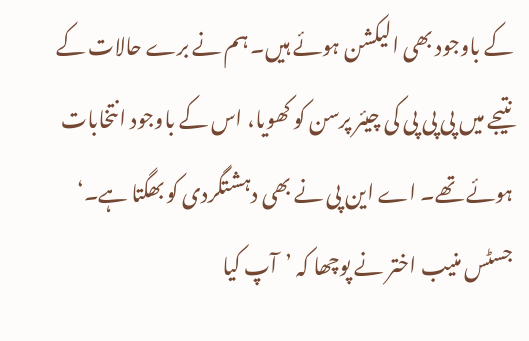کے باوجود بھی الیکشن ہوئے ہیں۔ ہم نے برے حالات کے نتیجے میں پی پی پی کی چیئر پرسن کو کھویا، اس کے باوجود انتخابات ہوئے تھے۔ اے این پی نے بھی دہشتگردی کو بھگتا ہے۔‘
جسٹس منیب اختر نے پوچھا کہ ’آپ کیا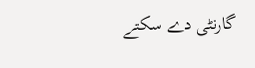گارنٹی دے سکتے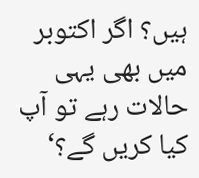ہیں؟ اگر اکتوبر میں بھی یہی حالات رہے تو آپ کیا کریں گے؟‘